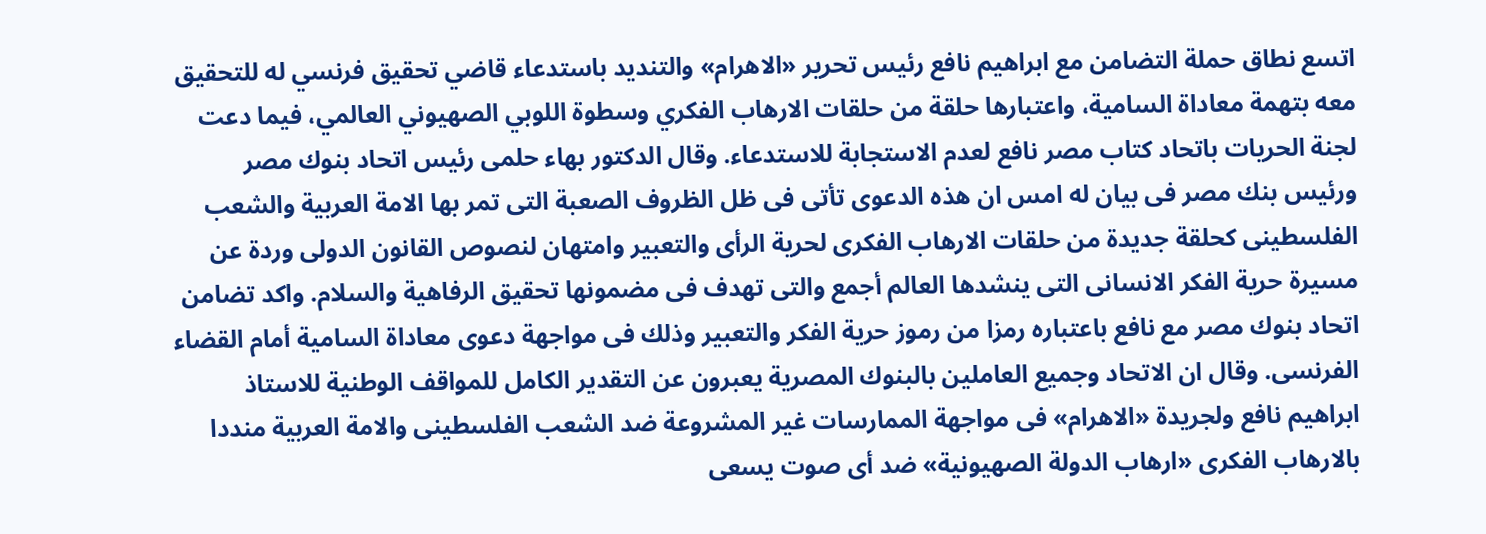اتسع نطاق حملة التضامن مع ابراهيم نافع رئيس تحرير «الاهرام» والتنديد باستدعاء قاضي تحقيق فرنسي له للتحقيق معه بتهمة معاداة السامية، واعتبارها حلقة من حلقات الارهاب الفكري وسطوة اللوبي الصهيوني العالمي، فيما دعت لجنة الحريات باتحاد كتاب مصر نافع لعدم الاستجابة للاستدعاء. وقال الدكتور بهاء حلمى رئيس اتحاد بنوك مصر ورئيس بنك مصر فى بيان له امس ان هذه الدعوى تأتى فى ظل الظروف الصعبة التى تمر بها الامة العربية والشعب الفلسطينى كحلقة جديدة من حلقات الارهاب الفكرى لحرية الرأى والتعبير وامتهان لنصوص القانون الدولى وردة عن مسيرة حرية الفكر الانسانى التى ينشدها العالم أجمع والتى تهدف فى مضمونها تحقيق الرفاهية والسلام. واكد تضامن اتحاد بنوك مصر مع نافع باعتباره رمزا من رموز حرية الفكر والتعبير وذلك فى مواجهة دعوى معاداة السامية أمام القضاء الفرنسى. وقال ان الاتحاد وجميع العاملين بالبنوك المصرية يعبرون عن التقدير الكامل للمواقف الوطنية للاستاذ ابراهيم نافع ولجريدة «الاهرام» فى مواجهة الممارسات غير المشروعة ضد الشعب الفلسطينى والامة العربية منددا بالارهاب الفكرى «ارهاب الدولة الصهيونية» ضد أى صوت يسعى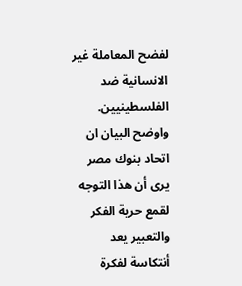لفضح المعاملة غير الانسانية ضد الفلسطينيين. واوضح البيان ان اتحاد بنوك مصر يرى أن هذا التوجه لقمع حرية الفكر والتعبير يعد أنتكاسة لفكرة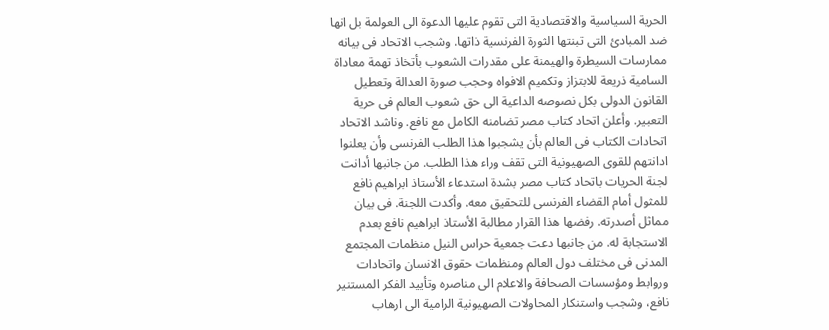الحرية السياسية والاقتصادية التى تقوم عليها الدعوة الى العولمة بل انها ضد المبادئ التى تبنتها الثورة الفرنسية ذاتها. وشجب الاتحاد فى بيانه ممارسات السيطرة والهيمنة على مقدرات الشعوب بأتخاذ تهمة معاداة السامية ذريعة للابتزاز وتكميم الافواه وحجب صورة العدالة وتعطيل القانون الدولى بكل نصوصه الداعية الى حق شعوب العالم فى حرية التعبير. وأعلن اتحاد كتاب مصر تضامنه الكامل مع نافع. وناشد الاتحاد اتحادات الكتاب فى العالم بأن يشجبوا هذا الطلب الفرنسى وأن يعلنوا ادانتهم للقوى الصهيونية التى تقف وراء هذا الطلب. من جانبها أدانت لجنة الحريات باتحاد كتاب مصر بشدة استدعاء الأستاذ ابراهيم نافع للمثول أمام القضاء الفرنسى للتحقيق معه. وأكدت اللجنة. فى بيان مماثل أصدرته. رفضها هذا القرار مطالبة الأستاذ ابراهيم نافع بعدم الاستجابة له. من جانبها دعت جمعية حراس النيل منظمات المجتمع المدنى فى مختلف دول العالم ومنظمات حقوق الانسان واتحادات وروابط ومؤسسات الصحافة والاعلام الى مناصره وتأييد الفكر المستنير نافع، وشجب واستنكار المحاولات الصهيونية الرامية الى ارهاب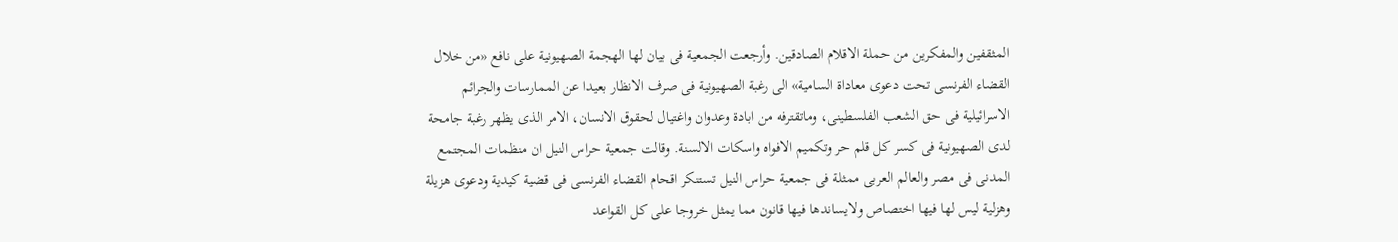المثقفين والمفكرين من حملة الاقلام الصادقين. وأرجعت الجمعية فى بيان لها الهجمة الصهيونية على نافع «من خلال القضاء الفرنسى تحت دعوى معاداة السامية» الى رغبة الصهيونية فى صرف الانظار بعيدا عن الممارسات والجرائم الاسرائيلية فى حق الشعب الفلسطينى، وماتقترفه من ابادة وعدوان واغتيال لحقوق الانسان، الامر الذى يظهر رغبة جامحة لدى الصهيونية فى كسر كل قلم حر وتكميم الافواه واسكات الالسنة. وقالت جمعية حراس النيل ان منظمات المجتمع المدنى فى مصر والعالم العربى ممثلة فى جمعية حراس النيل تستنكر اقحام القضاء الفرنسى فى قضية كيدية ودعوى هزيلة وهزلية ليس لها فيها اختصاص ولايساندها فيها قانون مما يمثل خروجا على كل القواعد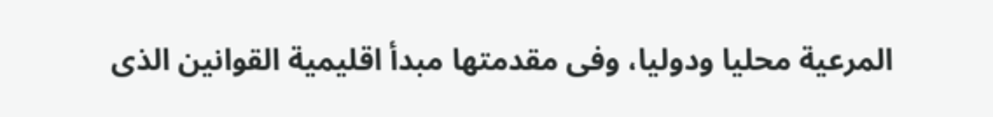المرعية محليا ودوليا، وفى مقدمتها مبدأ اقليمية القوانين الذى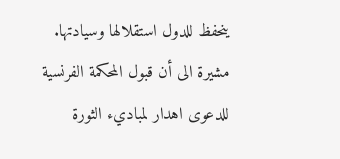ينحفظ للدول استقلالها وسيادتها. مشيرة الى أن قبول المحكمة الفرنسية للدعوى اهدار لمباديء الثورة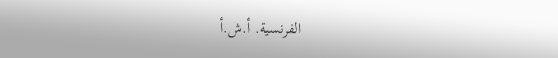الفرنسية. أ.ش.أ